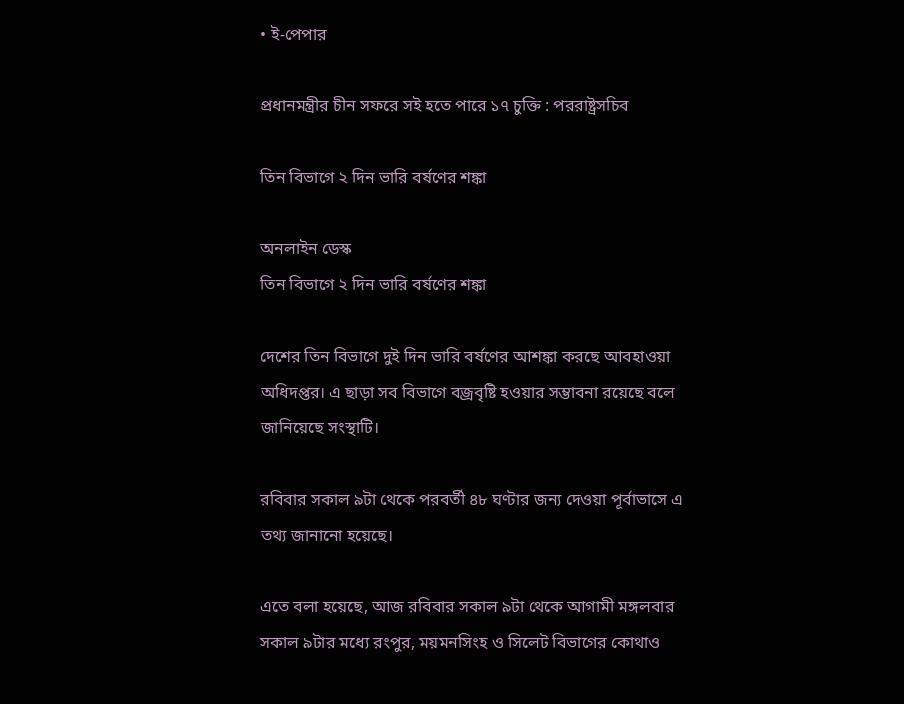• ই-পেপার

প্রধানমন্ত্রীর চীন সফরে সই হতে পারে ১৭ চুক্তি : পররাষ্ট্রসচিব

তিন বিভাগে ২ দিন ভারি বর্ষণের শঙ্কা

অনলাইন ডেস্ক
তিন বিভাগে ২ দিন ভারি বর্ষণের শঙ্কা

দেশের তিন বিভাগে দুই দিন ভারি বর্ষণের আশঙ্কা করছে আবহাওয়া অধিদপ্তর। এ ছাড়া সব বিভাগে বজ্রবৃষ্টি হওয়ার সম্ভাবনা রয়েছে বলে জানিয়েছে সংস্থাটি।

রবিবার সকাল ৯টা থেকে পরবর্তী ৪৮ ঘণ্টার জন্য দেওয়া পূর্বাভাসে এ তথ্য জানানো হয়েছে।

এতে বলা হয়েছে, আজ রবিবার সকাল ৯টা থেকে আগামী মঙ্গলবার সকাল ৯টার মধ্যে রংপুর, ময়মনসিংহ ও সিলেট বিভাগের কোথাও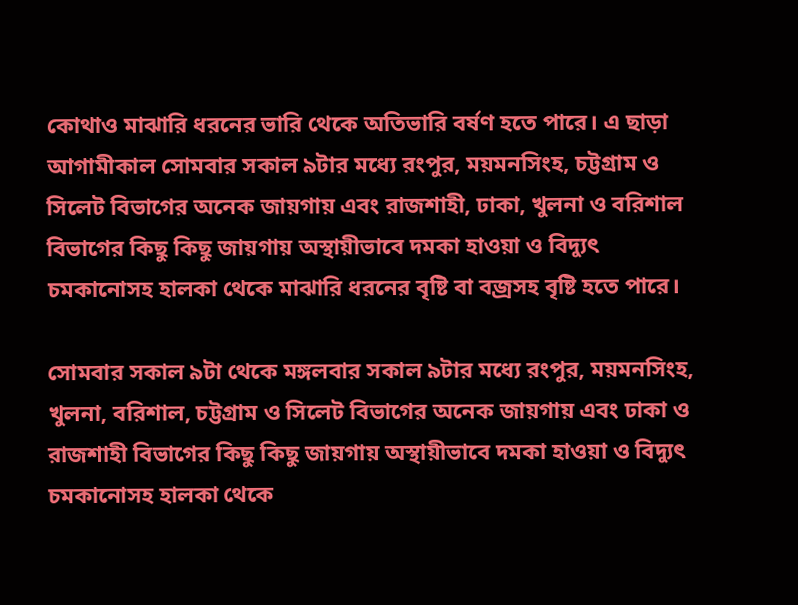কোথাও মাঝারি ধরনের ভারি থেকে অতিভারি বর্ষণ হতে পারে। এ ছাড়া আগামীকাল সোমবার সকাল ৯টার মধ্যে রংপুর, ময়মনসিংহ, চট্টগ্রাম ও সিলেট বিভাগের অনেক জায়গায় এবং রাজশাহী, ঢাকা, খুলনা ও বরিশাল বিভাগের কিছু কিছু জায়গায় অস্থায়ীভাবে দমকা হাওয়া ও বিদ্যুৎ চমকানোসহ হালকা থেকে মাঝারি ধরনের বৃষ্টি বা বজ্রসহ বৃষ্টি হতে পারে।

সোমবার সকাল ৯টা থেকে মঙ্গলবার সকাল ৯টার মধ্যে রংপুর, ময়মনসিংহ, খুলনা, বরিশাল, চট্টগ্রাম ও সিলেট বিভাগের অনেক জায়গায় এবং ঢাকা ও রাজশাহী বিভাগের কিছু কিছু জায়গায় অস্থায়ীভাবে দমকা হাওয়া ও বিদ্যুৎ চমকানোসহ হালকা থেকে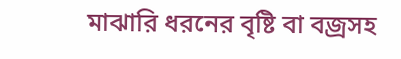মাঝারি ধরনের বৃষ্টি বা বজ্রসহ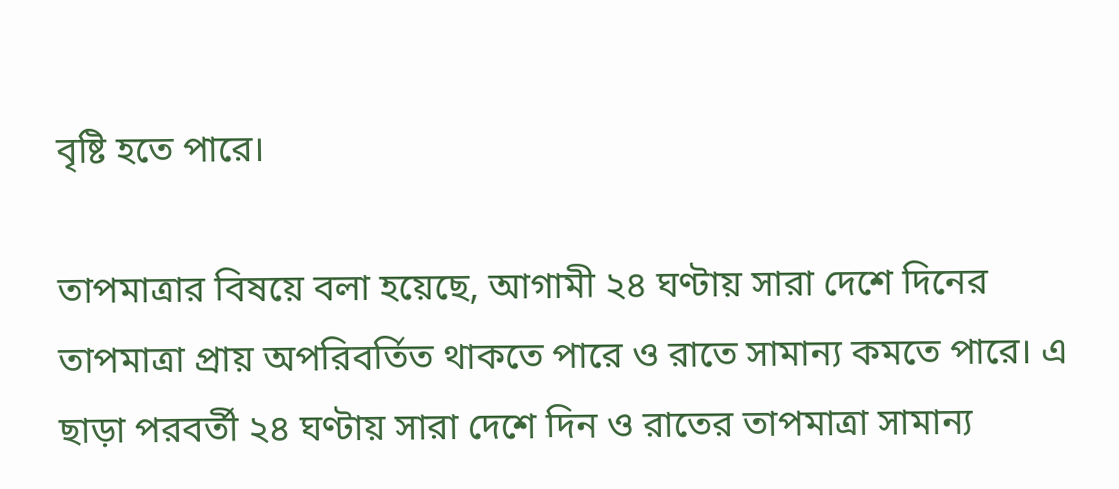বৃষ্টি হতে পারে।

তাপমাত্রার বিষয়ে বলা হয়েছে, আগামী ২৪ ঘণ্টায় সারা দেশে দিনের তাপমাত্রা প্রায় অপরিবর্তিত থাকতে পারে ও রাতে সামান্য কমতে পারে। এ ছাড়া পরবর্তী ২৪ ঘণ্টায় সারা দেশে দিন ও রাতের তাপমাত্রা সামান্য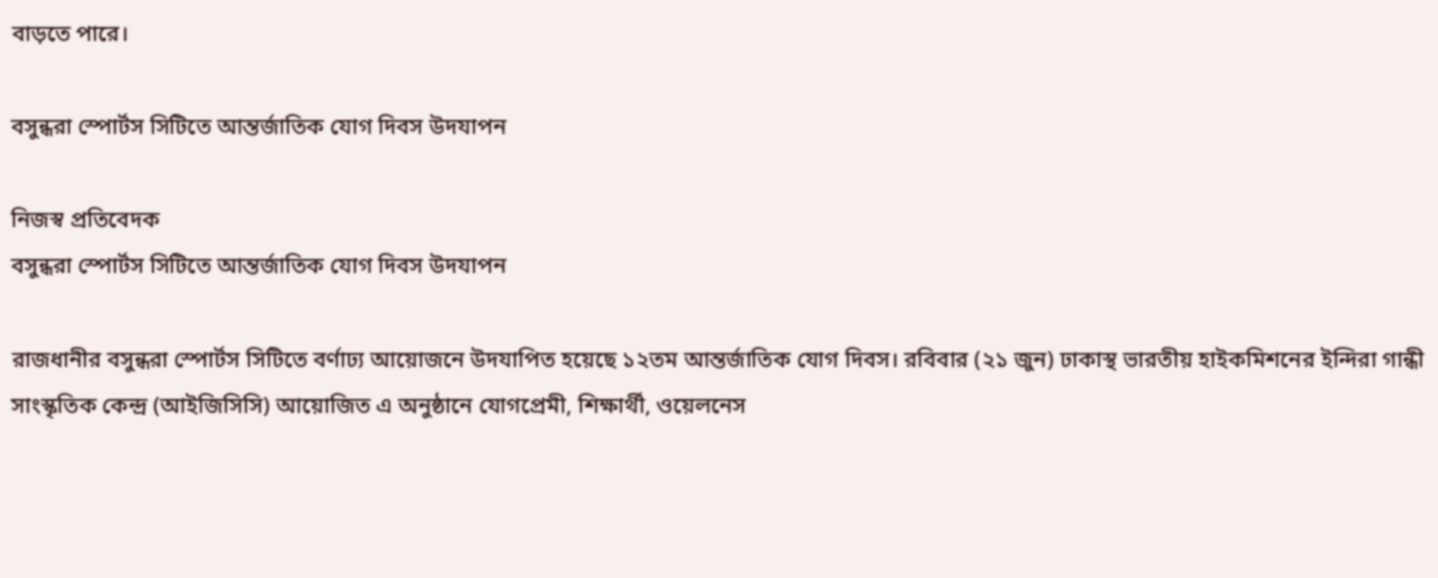বাড়তে পারে।

বসুন্ধরা স্পোর্টস সিটিতে আন্তর্জাতিক যোগ দিবস উদযাপন

নিজস্ব প্রতিবেদক
বসুন্ধরা স্পোর্টস সিটিতে আন্তর্জাতিক যোগ দিবস উদযাপন

রাজধানীর বসুন্ধরা স্পোর্টস সিটিতে বর্ণাঢ্য আয়োজনে উদযাপিত হয়েছে ১২তম আন্তর্জাতিক যোগ দিবস। রবিবার (২১ জুন) ঢাকাস্থ ভারতীয় হাইকমিশনের ইন্দিরা গান্ধী সাংস্কৃতিক কেন্দ্র (আইজিসিসি) আয়োজিত এ অনুষ্ঠানে যোগপ্রেমী, শিক্ষার্থী, ওয়েলনেস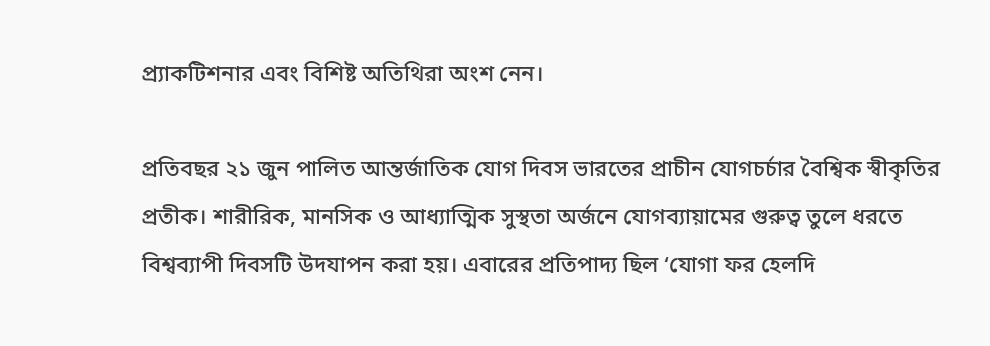প্র্যাকটিশনার এবং বিশিষ্ট অতিথিরা অংশ নেন।

প্রতিবছর ২১ জুন পালিত আন্তর্জাতিক যোগ দিবস ভারতের প্রাচীন যোগচর্চার বৈশ্বিক স্বীকৃতির প্রতীক। শারীরিক, মানসিক ও আধ্যাত্মিক সুস্থতা অর্জনে যোগব্যায়ামের গুরুত্ব তুলে ধরতে বিশ্বব্যাপী দিবসটি উদযাপন করা হয়। এবারের প্রতিপাদ্য ছিল ‘যোগা ফর হেলদি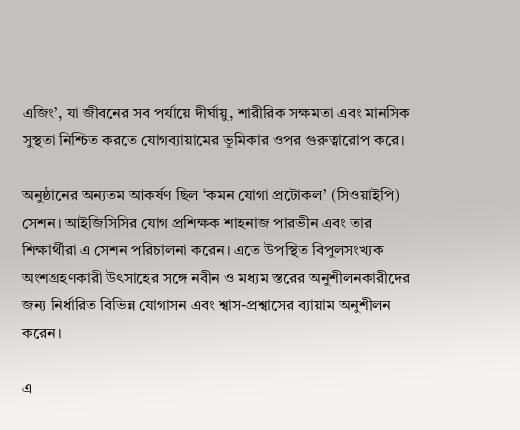এজিং’, যা জীবনের সব পর্যায়ে দীর্ঘায়ু, শারীরিক সক্ষমতা এবং মানসিক সুস্থতা নিশ্চিত করতে যোগব্যায়ামের ভূমিকার ওপর গুরুত্বারোপ করে।

অনুষ্ঠানের অন্যতম আকর্ষণ ছিল ‘কমন যোগা প্রটোকল’ (সিওয়াইপি) সেশন। আইজিসিসির যোগ প্রশিক্ষক শাহনাজ পারভীন এবং তার শিক্ষার্থীরা এ সেশন পরিচালনা করেন। এতে উপস্থিত বিপুলসংখ্যক অংশগ্রহণকারী উৎসাহের সঙ্গে নবীন ও মধ্যম স্তরের অনুশীলনকারীদের জন্য নির্ধারিত বিভিন্ন যোগাসন এবং শ্বাস-প্রশ্বাসের ব্যায়াম অনুশীলন করেন।

এ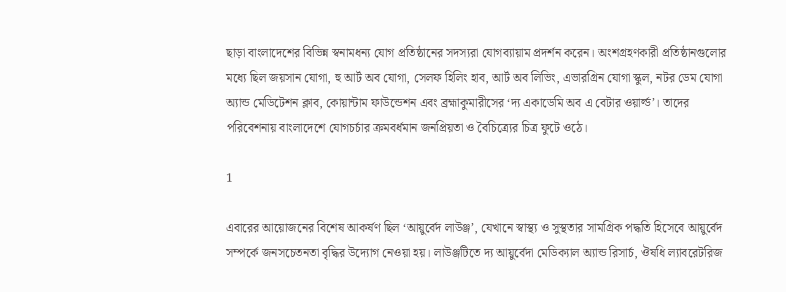ছাড়া বাংলাদেশের বিভিন্ন স্বনামধন্য যোগ প্রতিষ্ঠানের সদস্যরা যোগব্যায়াম প্রদর্শন করেন। অংশগ্রহণকারী প্রতিষ্ঠানগুলোর মধ্যে ছিল জয়সান যোগা, হু আর্ট অব যোগা, সেলফ হিলিং হাব, আর্ট অব লিভিং, এভারগ্রিন যোগা স্কুল, নটর ডেম যোগা অ্যান্ড মেডিটেশন ক্লাব, কোয়ান্টাম ফাউন্ডেশন এবং ব্রহ্মাকুমারীসের ‘দ্য একাডেমি অব এ বেটার ওয়ার্ল্ড’। তাদের পরিবেশনায় বাংলাদেশে যোগচর্চার ক্রমবর্ধমান জনপ্রিয়তা ও বৈচিত্র্যের চিত্র ফুটে ওঠে।

1

এবারের আয়োজনের বিশেষ আকর্ষণ ছিল ‘আয়ুর্বেদ লাউঞ্জ’, যেখানে স্বাস্থ্য ও সুস্থতার সামগ্রিক পদ্ধতি হিসেবে আয়ুর্বেদ সম্পর্কে জনসচেতনতা বৃদ্ধির উদ্যোগ নেওয়া হয়। লাউঞ্জটিতে দ্য আয়ুর্বেদা মেডিক্যাল অ্যান্ড রিসার্চ, ঔষধি ল্যাবরেটরিজ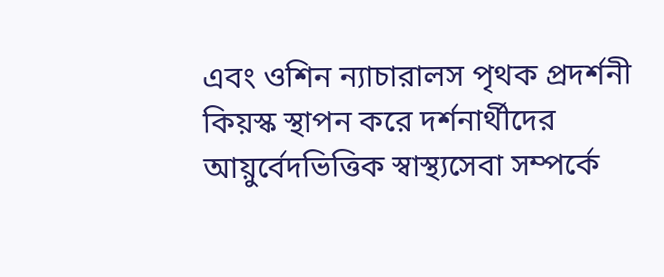এবং ওশিন ন্যাচারালস পৃথক প্রদর্শনী কিয়স্ক স্থাপন করে দর্শনার্থীদের আয়ুর্বেদভিত্তিক স্বাস্থ্যসেবা সম্পর্কে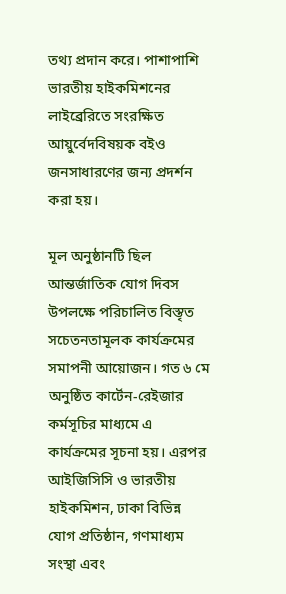তথ্য প্রদান করে। পাশাপাশি ভারতীয় হাইকমিশনের লাইব্রেরিতে সংরক্ষিত আয়ুর্বেদবিষয়ক বইও জনসাধারণের জন্য প্রদর্শন করা হয়।

মূল অনুষ্ঠানটি ছিল আন্তর্জাতিক যোগ দিবস উপলক্ষে পরিচালিত বিস্তৃত সচেতনতামূলক কার্যক্রমের সমাপনী আয়োজন। গত ৬ মে অনুষ্ঠিত কার্টেন-রেইজার কর্মসূচির মাধ্যমে এ কার্যক্রমের সূচনা হয়। এরপর আইজিসিসি ও ভারতীয় হাইকমিশন, ঢাকা বিভিন্ন যোগ প্রতিষ্ঠান, গণমাধ্যম সংস্থা এবং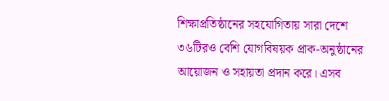শিক্ষাপ্রতিষ্ঠানের সহযোগিতায় সারা দেশে ৩৬টিরও বেশি যোগবিষয়ক প্রাক-অনুষ্ঠানের আয়োজন ও সহায়তা প্রদান করে। এসব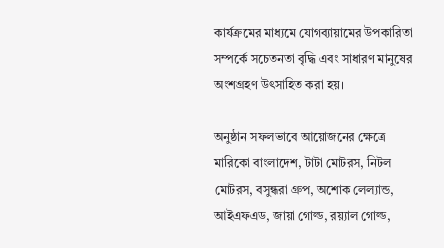কার্যক্রমের মাধ্যমে যোগব্যায়ামের উপকারিতা সম্পর্কে সচেতনতা বৃদ্ধি এবং সাধারণ মানুষের অংশগ্রহণ উৎসাহিত করা হয়।

অনুষ্ঠান সফলভাবে আয়োজনের ক্ষেত্রে মারিকো বাংলাদেশ, টাটা মোটরস, নিটল মোটরস, বসুন্ধরা গ্রুপ, অশোক লেল্যান্ড, আইএফএড, জায়া গোল্ড, রয়্যাল গোল্ড,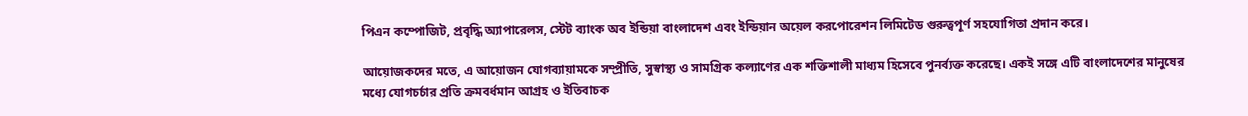পিএন কম্পোজিট, প্রবৃদ্ধি অ্যাপারেলস, স্টেট ব্যাংক অব ইন্ডিয়া বাংলাদেশ এবং ইন্ডিয়ান অয়েল করপোরেশন লিমিটেড গুরুত্বপূর্ণ সহযোগিতা প্রদান করে।

আয়োজকদের মতে, এ আয়োজন যোগব্যায়ামকে সম্প্রীতি, সুস্বাস্থ্য ও সামগ্রিক কল্যাণের এক শক্তিশালী মাধ্যম হিসেবে পুনর্ব্যক্ত করেছে। একই সঙ্গে এটি বাংলাদেশের মানুষের মধ্যে যোগচর্চার প্রতি ক্রমবর্ধমান আগ্রহ ও ইতিবাচক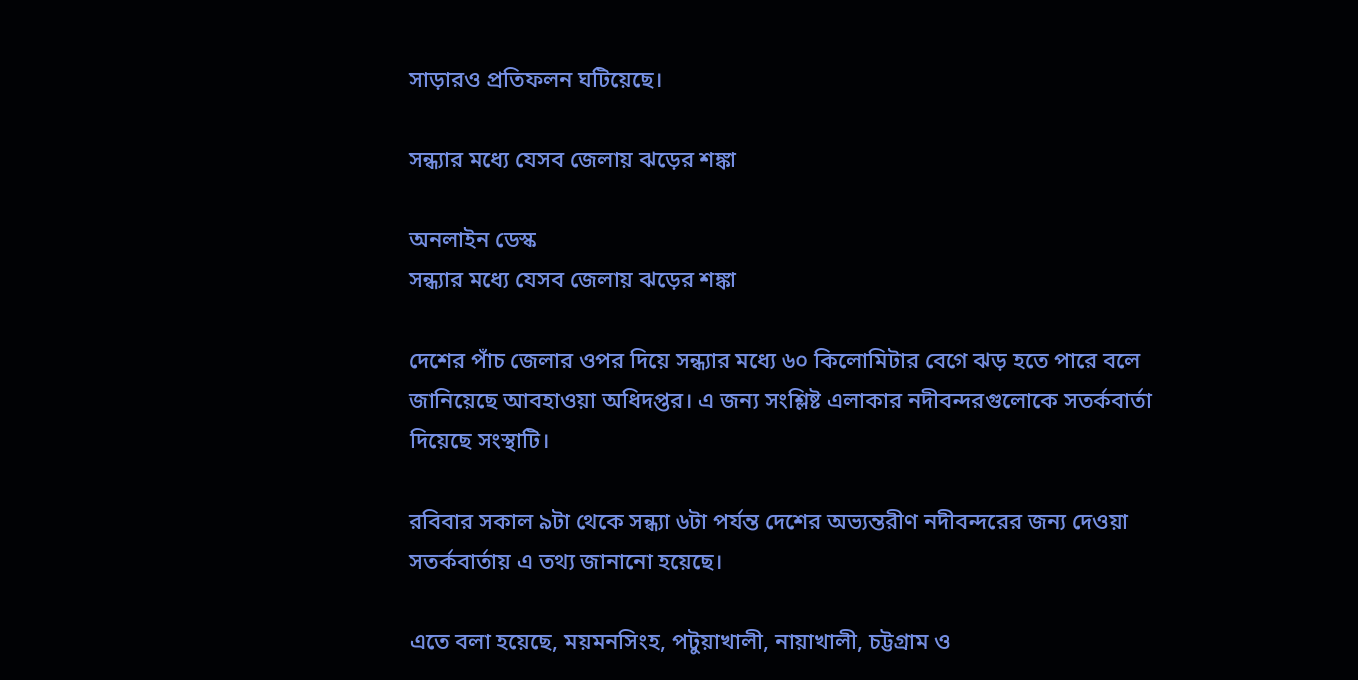সাড়ারও প্রতিফলন ঘটিয়েছে।

সন্ধ্যার মধ্যে যেসব জেলায় ঝড়ের শঙ্কা

অনলাইন ডেস্ক
সন্ধ্যার মধ্যে যেসব জেলায় ঝড়ের শঙ্কা

দেশের পাঁচ জেলার ওপর দিয়ে সন্ধ্যার মধ্যে ৬০ কিলোমিটার বেগে ঝড় হতে পারে বলে জানিয়েছে আবহাওয়া অধিদপ্তর। এ জন্য সংশ্লিষ্ট এলাকার নদীবন্দরগুলোকে সতর্কবার্তা দিয়েছে সংস্থাটি।

রবিবার সকাল ৯টা থেকে সন্ধ্যা ৬টা পর্যন্ত দেশের অভ্যন্তরীণ নদীবন্দরের জন্য দেওয়া সতর্কবার্তায় এ তথ্য জানানো হয়েছে।

এতে বলা হয়েছে, ময়মনসিংহ, পটুয়াখালী, নায়াখালী, চট্টগ্রাম ও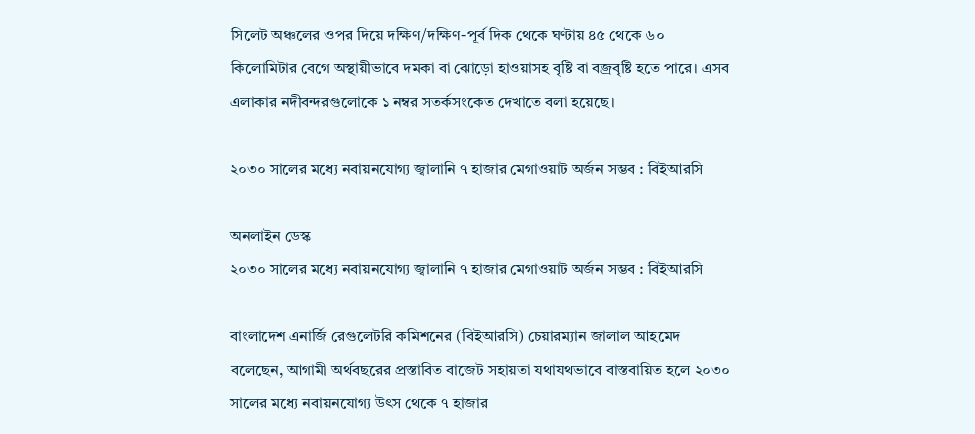সিলেট অঞ্চলের ওপর দিয়ে দক্ষিণ/দক্ষিণ-পূর্ব দিক থেকে ঘণ্টায় ৪৫ থেকে ৬০ কিলোমিটার বেগে অস্থায়ীভাবে দমকা বা ঝোড়ো হাওয়াসহ বৃষ্টি বা বজ্রবৃষ্টি হতে পারে। এসব এলাকার নদীবন্দরগুলোকে ১ নম্বর সতর্কসংকেত দেখাতে বলা হয়েছে।

২০৩০ সালের মধ্যে নবায়নযোগ্য জ্বালানি ৭ হাজার মেগাওয়াট অর্জন সম্ভব : বিইআরসি

অনলাইন ডেস্ক
২০৩০ সালের মধ্যে নবায়নযোগ্য জ্বালানি ৭ হাজার মেগাওয়াট অর্জন সম্ভব : বিইআরসি

বাংলাদেশ এনার্জি রেগুলেটরি কমিশনের (বিইআরসি) চেয়ারম্যান জালাল আহমেদ বলেছেন, আগামী অর্থবছরের প্রস্তাবিত বাজেট সহায়তা যথাযথভাবে বাস্তবায়িত হলে ২০৩০ সালের মধ্যে নবায়নযোগ্য উৎস থেকে ৭ হাজার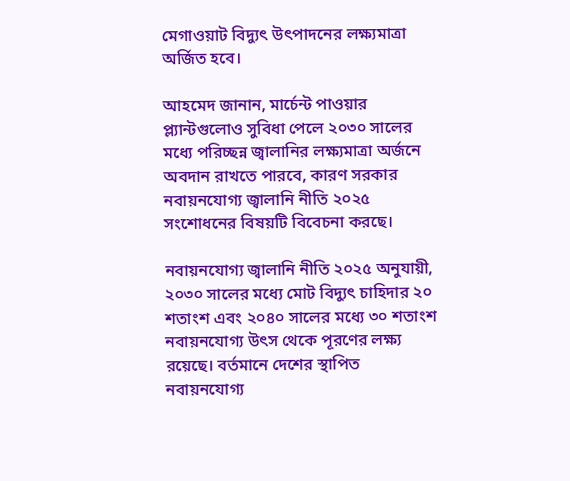মেগাওয়াট বিদ্যুৎ উৎপাদনের লক্ষ্যমাত্রা অর্জিত হবে।

আহমেদ জানান, মার্চেন্ট পাওয়ার প্ল্যান্টগুলোও সুবিধা পেলে ২০৩০ সালের মধ্যে পরিচ্ছন্ন জ্বালানির লক্ষ্যমাত্রা অর্জনে অবদান রাখতে পারবে, কারণ সরকার নবায়নযোগ্য জ্বালানি নীতি ২০২৫ সংশোধনের বিষয়টি বিবেচনা করছে।

নবায়নযোগ্য জ্বালানি নীতি ২০২৫ অনুযায়ী, ২০৩০ সালের মধ্যে মোট বিদ্যুৎ চাহিদার ২০ শতাংশ এবং ২০৪০ সালের মধ্যে ৩০ শতাংশ নবায়নযোগ্য উৎস থেকে পূরণের লক্ষ্য রয়েছে। বর্তমানে দেশের স্থাপিত নবায়নযোগ্য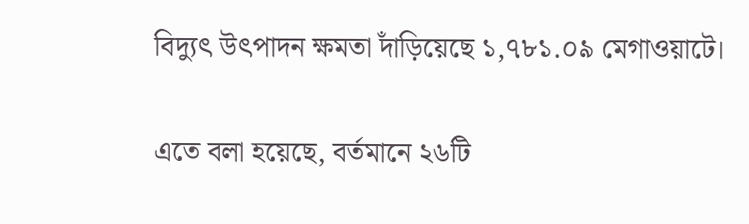বিদ্যুৎ উৎপাদন ক্ষমতা দাঁড়িয়েছে ১,৭৮১.০৯ মেগাওয়াটে।

এতে বলা হয়েছে, বর্তমানে ২৬টি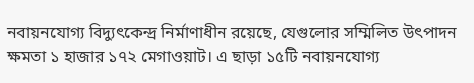নবায়নযোগ্য বিদ্যুৎকেন্দ্র নির্মাণাধীন রয়েছে, যেগুলোর সম্মিলিত উৎপাদন ক্ষমতা ১ হাজার ১৭২ মেগাওয়াট। এ ছাড়া ১৫টি নবায়নযোগ্য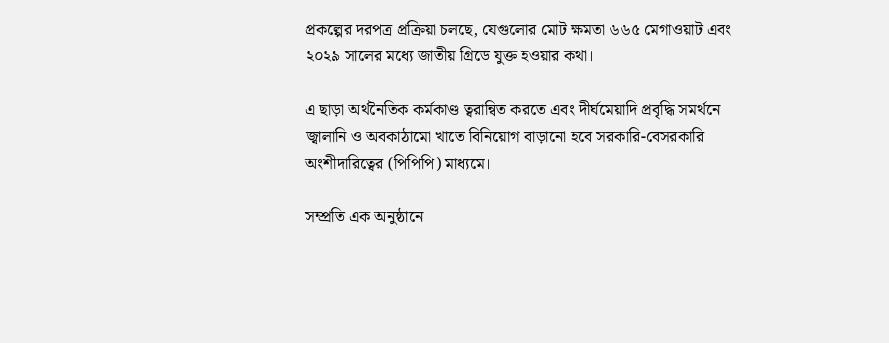প্রকল্পের দরপত্র প্রক্রিয়া চলছে, যেগুলোর মোট ক্ষমতা ৬৬৫ মেগাওয়াট এবং ২০২৯ সালের মধ্যে জাতীয় গ্রিডে যুক্ত হওয়ার কথা।

এ ছাড়া অর্থনৈতিক কর্মকাণ্ড ত্বরান্বিত করতে এবং দীর্ঘমেয়াদি প্রবৃদ্ধি সমর্থনে জ্বালানি ও অবকাঠামো খাতে বিনিয়োগ বাড়ানো হবে সরকারি-বেসরকারি অংশীদারিত্বের (পিপিপি) মাধ্যমে।

সম্প্রতি এক অনুষ্ঠানে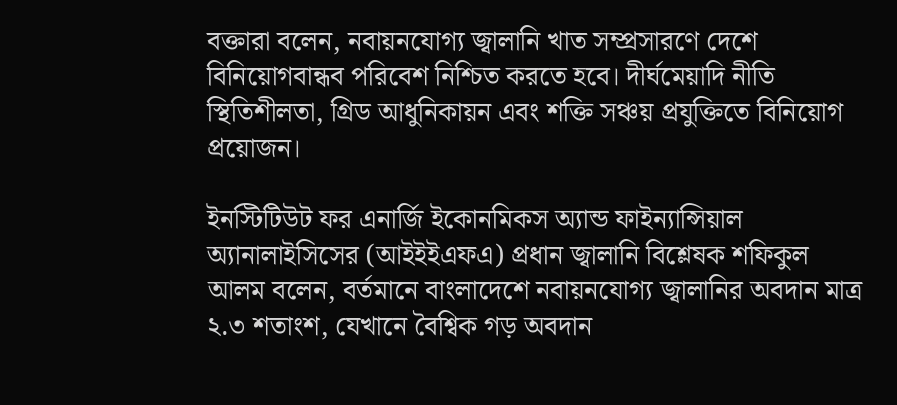বক্তারা বলেন, নবায়নযোগ্য জ্বালানি খাত সম্প্রসারণে দেশে বিনিয়োগবান্ধব পরিবেশ নিশ্চিত করতে হবে। দীর্ঘমেয়াদি নীতি স্থিতিশীলতা, গ্রিড আধুনিকায়ন এবং শক্তি সঞ্চয় প্রযুক্তিতে বিনিয়োগ প্রয়োজন।

ইনস্টিটিউট ফর এনার্জি ইকোনমিকস অ্যান্ড ফাইন্যান্সিয়াল অ্যানালাইসিসের (আইইইএফএ) প্রধান জ্বালানি বিশ্লেষক শফিকুল আলম বলেন, বর্তমানে বাংলাদেশে নবায়নযোগ্য জ্বালানির অবদান মাত্র ২.৩ শতাংশ, যেখানে বৈশ্বিক গড় অবদান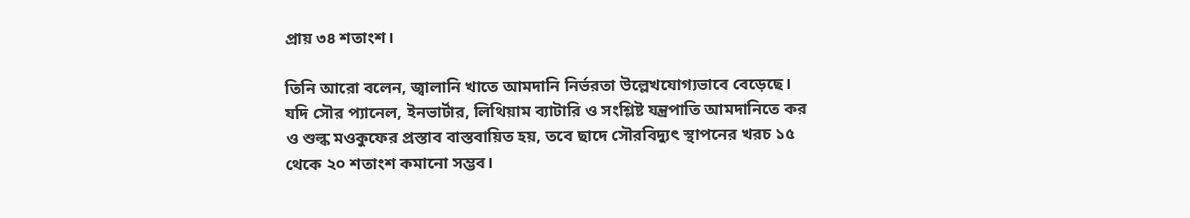প্রায় ৩৪ শতাংশ।

তিনি আরো বলেন, জ্বালানি খাতে আমদানি নির্ভরতা উল্লেখযোগ্যভাবে বেড়েছে। যদি সৌর প্যানেল, ইনভার্টার, লিথিয়াম ব্যাটারি ও সংশ্লিষ্ট যন্ত্রপাতি আমদানিতে কর ও শুল্ক মওকুফের প্রস্তাব বাস্তবায়িত হয়, তবে ছাদে সৌরবিদ্যুৎ স্থাপনের খরচ ১৫ থেকে ২০ শতাংশ কমানো সম্ভব।